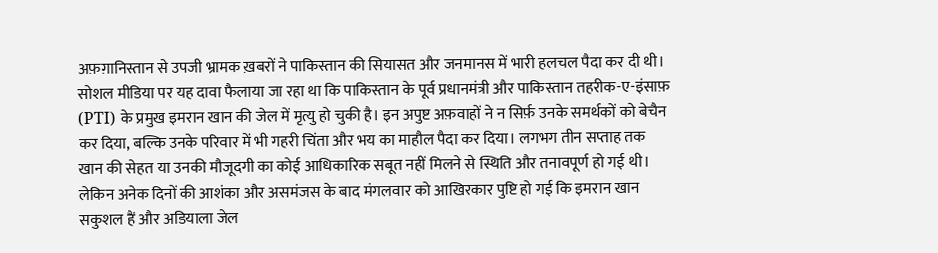अफ़ग़ानिस्तान से उपजी भ्रामक ख़बरों ने पाकिस्तान की सियासत और जनमानस में भारी हलचल पैदा कर दी थी। सोशल मीडिया पर यह दावा फैलाया जा रहा था कि पाकिस्तान के पूर्व प्रधानमंत्री और पाकिस्तान तहरीक-ए-इंसाफ़ (PTI) के प्रमुख इमरान खान की जेल में मृत्यु हो चुकी है। इन अपुष्ट अफ़वाहों ने न सिर्फ़ उनके समर्थकों को बेचैन कर दिया, बल्कि उनके परिवार में भी गहरी चिंता और भय का माहौल पैदा कर दिया। लगभग तीन सप्ताह तक खान की सेहत या उनकी मौजूदगी का कोई आधिकारिक सबूत नहीं मिलने से स्थिति और तनावपूर्ण हो गई थी।
लेकिन अनेक दिनों की आशंका और असमंजस के बाद मंगलवार को आखिरकार पुष्टि हो गई कि इमरान खान सकुशल हैं और अडियाला जेल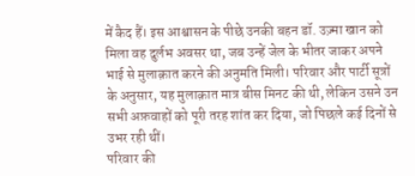में कैद हैं। इस आश्वासन के पीछे उनकी बहन डॉ. उज़्मा खान को मिला वह दुर्लभ अवसर था, जब उन्हें जेल के भीतर जाकर अपने भाई से मुलाक़ात करने की अनुमति मिली। परिवार और पार्टी सूत्रों के अनुसार, यह मुलाक़ात मात्र बीस मिनट की थी, लेकिन उसने उन सभी अफ़वाहों को पूरी तरह शांत कर दिया, जो पिछले कई दिनों से उभर रही थीं।
परिवार की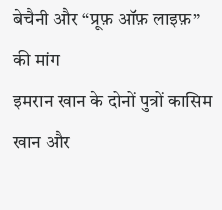बेचैनी और “प्रूफ़ ऑफ़ लाइफ़” की मांग
इमरान खान के दोनों पुत्रों कासिम खान और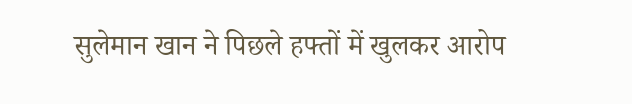सुलेमान खान ने पिछले हफ्तों में खुलकर आरोप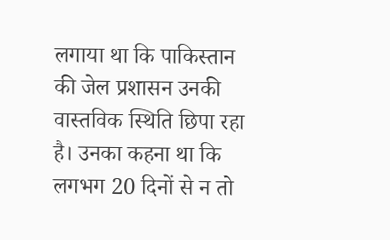लगाया था कि पाकिस्तान की जेल प्रशासन उनकी वास्तविक स्थिति छिपा रहा है। उनका कहना था कि लगभग 20 दिनों से न तो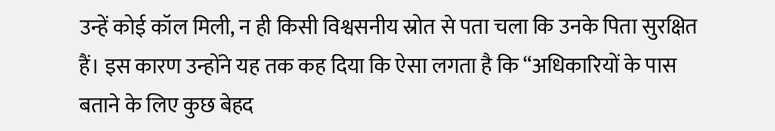उन्हें कोई कॉल मिली, न ही किसी विश्वसनीय स्रोत से पता चला कि उनके पिता सुरक्षित हैं। इस कारण उन्होंने यह तक कह दिया कि ऐसा लगता है कि “अधिकारियों के पास बताने के लिए कुछ बेहद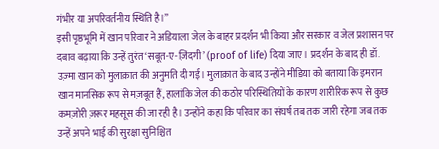गंभीर या अपरिवर्तनीय स्थिति है।”
इसी पृष्ठभूमि में खान परिवार ने अडियाला जेल के बाहर प्रदर्शन भी किया और सरकार व जेल प्रशासन पर दबाव बढ़ाया कि उन्हें तुरंत ‘सबूत-ए-ज़िंदगी’ (proof of life) दिया जाए। प्रदर्शन के बाद ही डॉ. उज़्मा खान को मुलाक़ात की अनुमति दी गई। मुलाक़ात के बाद उन्होंने मीडिया को बताया कि इमरान खान मानसिक रूप से मज़बूत हैं, हालांकि जेल की कठोर परिस्थितियों के कारण शारीरिक रूप से कुछ कमज़ोरी ज़रूर महसूस की जा रही है। उन्होंने कहा कि परिवार का संघर्ष तब तक जारी रहेगा जब तक उन्हें अपने भाई की सुरक्षा सुनिश्चित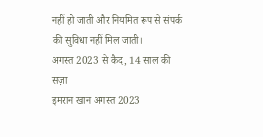नहीं हो जाती और नियमित रूप से संपर्क की सुविधा नहीं मिल जाती।
अगस्त 2023 से कैद, 14 साल की सज़ा
इमरान खान अगस्त 2023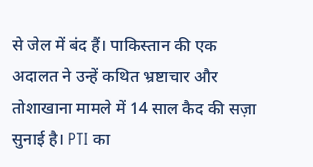से जेल में बंद हैं। पाकिस्तान की एक अदालत ने उन्हें कथित भ्रष्टाचार और तोशाखाना मामले में 14 साल कैद की सज़ा सुनाई है। PTI का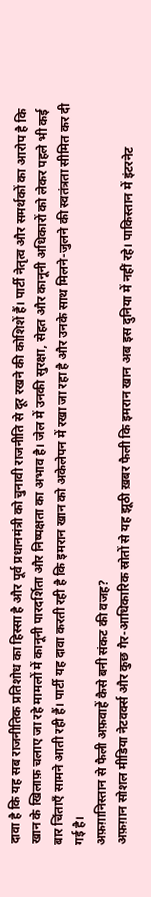दावा है कि यह सब राजनीतिक प्रतिशोध का हिस्सा है और पूर्व प्रधानमंत्री को चुनावी राजनीति से दूर रखने की कोशिशें हैं। पार्टी नेतृत्व और समर्थकों का आरोप है कि खान के खिलाफ़ चलाए जा रहे मामलों में कानूनी पारदर्शिता और निष्पक्षता का अभाव है। जेल में उनकी सुरक्षा, सेहत और कानूनी अधिकारों को लेकर पहले भी कई बार चिंताएँ सामने आती रही हैं। पार्टी यह दावा करती रही है कि इमरान खान को अकेलेपन में रखा जा रहा है और उनके साथ मिलने-जुलने की स्वतंत्रता सीमित कर दी गई है।
अफ़ग़ानिस्तान से फैली अफ़वाहें कैसे बनी संकट की वजह?
अफ़ग़ान सोशल मीडिया नेटवर्क्स और कुछ गैर-आधिकारिक स्रोतों से यह झूठी ख़बर फैली कि इमरान खान अब इस दुनिया में नहीं रहे। पाकिस्तान में इंटरनेट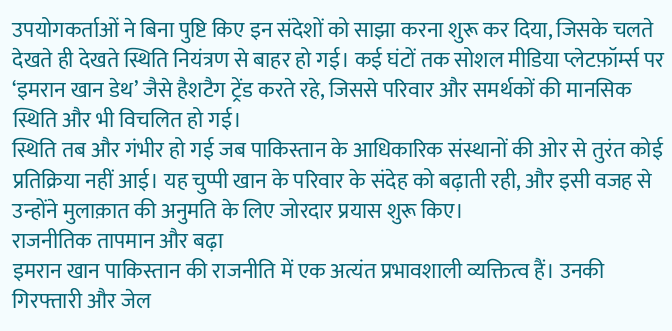उपयोगकर्ताओं ने बिना पुष्टि किए इन संदेशों को साझा करना शुरू कर दिया, जिसके चलते देखते ही देखते स्थिति नियंत्रण से बाहर हो गई। कई घंटों तक सोशल मीडिया प्लेटफ़ॉर्म्स पर ‘इमरान खान डेथ’ जैसे हैशटैग ट्रेंड करते रहे, जिससे परिवार और समर्थकों की मानसिक स्थिति और भी विचलित हो गई।
स्थिति तब और गंभीर हो गई जब पाकिस्तान के आधिकारिक संस्थानों की ओर से तुरंत कोई प्रतिक्रिया नहीं आई। यह चुप्पी खान के परिवार के संदेह को बढ़ाती रही, और इसी वजह से उन्होंने मुलाक़ात की अनुमति के लिए जोरदार प्रयास शुरू किए।
राजनीतिक तापमान और बढ़ा
इमरान खान पाकिस्तान की राजनीति में एक अत्यंत प्रभावशाली व्यक्तित्व हैं। उनकी गिरफ्तारी और जेल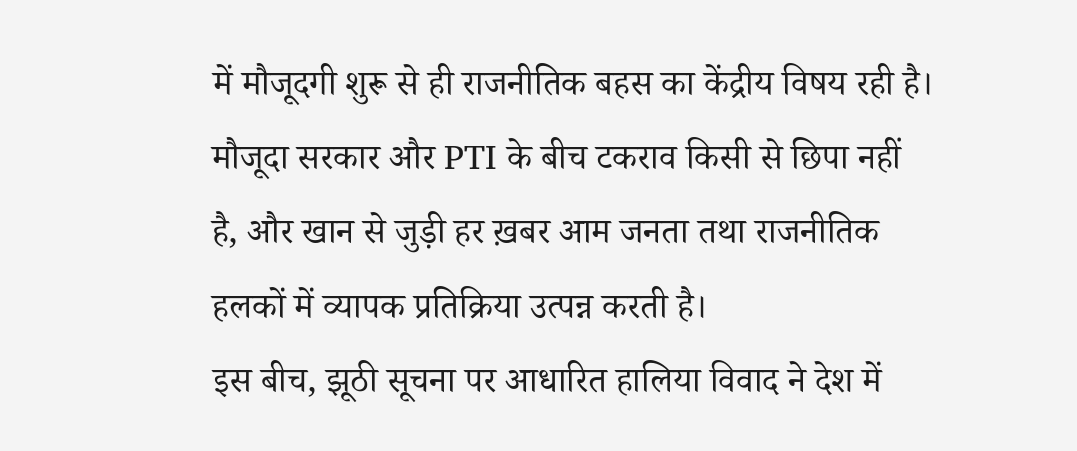में मौजूदगी शुरू से ही राजनीतिक बहस का केंद्रीय विषय रही है। मौजूदा सरकार और PTI के बीच टकराव किसी से छिपा नहीं है, और खान से जुड़ी हर ख़बर आम जनता तथा राजनीतिक हलकों में व्यापक प्रतिक्रिया उत्पन्न करती है।
इस बीच, झूठी सूचना पर आधारित हालिया विवाद ने देश में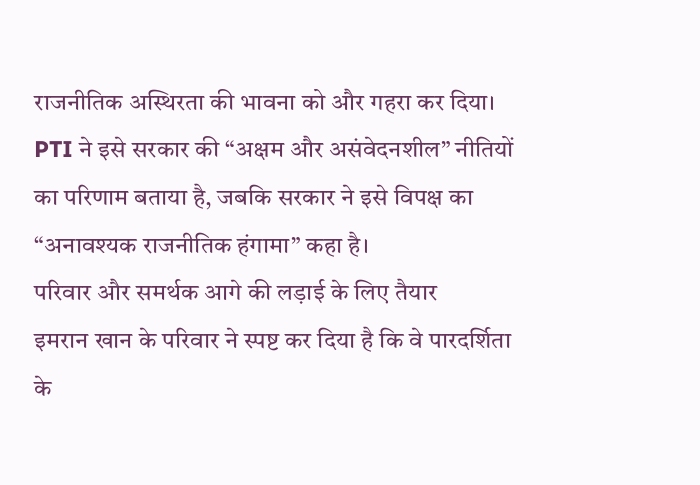राजनीतिक अस्थिरता की भावना को और गहरा कर दिया। PTI ने इसे सरकार की “अक्षम और असंवेदनशील” नीतियों का परिणाम बताया है, जबकि सरकार ने इसे विपक्ष का “अनावश्यक राजनीतिक हंगामा” कहा है।
परिवार और समर्थक आगे की लड़ाई के लिए तैयार
इमरान खान के परिवार ने स्पष्ट कर दिया है कि वे पारदर्शिता के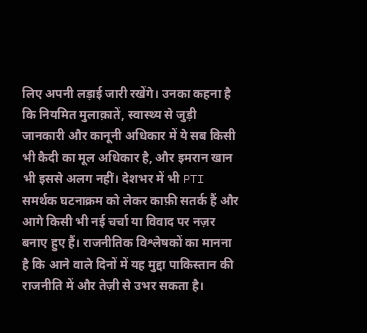लिए अपनी लड़ाई जारी रखेंगे। उनका कहना है कि नियमित मुलाक़ातें, स्वास्थ्य से जुड़ी जानकारी और कानूनी अधिकार में ये सब किसी भी कैदी का मूल अधिकार है, और इमरान खान भी इससे अलग नहीं। देशभर में भी PTI समर्थक घटनाक्रम को लेकर काफ़ी सतर्क हैं और आगे किसी भी नई चर्चा या विवाद पर नज़र बनाए हुए हैं। राजनीतिक विश्लेषकों का मानना है कि आने वाले दिनों में यह मुद्दा पाकिस्तान की राजनीति में और तेज़ी से उभर सकता है।